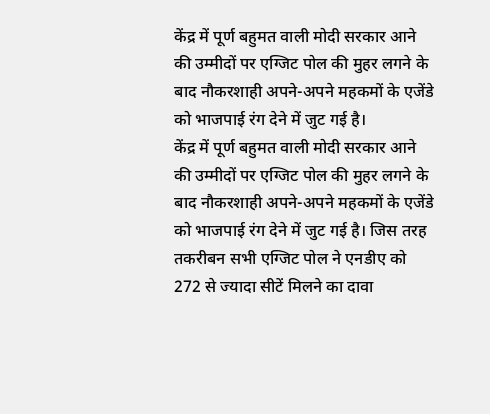केंद्र में पूर्ण बहुमत वाली मोदी सरकार आने की उम्मीदों पर एग्जिट पोल की मुहर लगने के बाद नौकरशाही अपने-अपने महकमों के एजेंडे को भाजपाई रंग देने में जुट गई है।
केंद्र में पूर्ण बहुमत वाली मोदी सरकार आने की उम्मीदों पर एग्जिट पोल की मुहर लगने के बाद नौकरशाही अपने-अपने महकमों के एजेंडे को भाजपाई रंग देने में जुट गई है। जिस तरह तकरीबन सभी एग्जिट पोल ने एनडीए को 272 से ज्यादा सीटें मिलने का दावा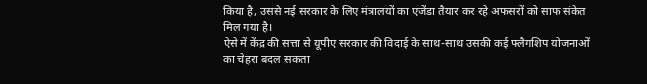किया है, उससे नई सरकार के लिए मंत्रालयों का एजेंडा तैयार कर रहे अफसरों को साफ संकेत मिल गया है।
ऐसे में केंद्र की सत्ता से यूपीए सरकार की विदाई के साथ-साथ उसकी कई फ्लैगशिप योजनाओं का चेहरा बदल सकता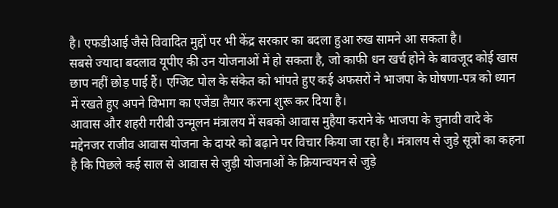है। एफडीआई जैसे विवादित मुद्दों पर भी केंद्र सरकार का बदला हुआ रुख सामने आ सकता है।
सबसे ज्यादा बदलाव यूपीए की उन योजनाओं में हो सकता है, जो काफी धन खर्च होने के बावजूद कोई खास छाप नहीं छोड़ पाई हैं। एग्जिट पोल के संकेत को भांपते हुए कई अफसरों ने भाजपा के घोषणा-पत्र को ध्यान में रखते हुए अपने विभाग का एजेंडा तैयार करना शुरू कर दिया है।
आवास और शहरी गरीबी उन्मूलन मंत्रालय में सबको आवास मुहैया कराने के भाजपा के चुनावी वादे के मद्देनजर राजीव आवास योजना के दायरे को बढ़ाने पर विचार किया जा रहा है। मंत्रालय से जुड़े सूत्रों का कहना है कि पिछले कई साल से आवास से जुड़ी योजनाओं के क्रियान्वयन से जुड़े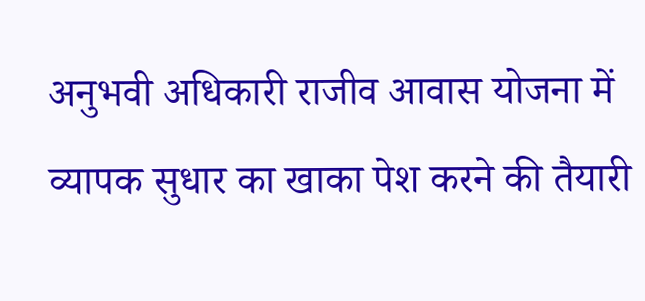अनुभवी अधिकारी राजीव आवास योजना में व्यापक सुधार का खाका पेश करने की तैयारी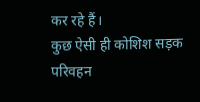कर रहे हैं।
कुछ ऐसी ही कोशिश सड़क परिवहन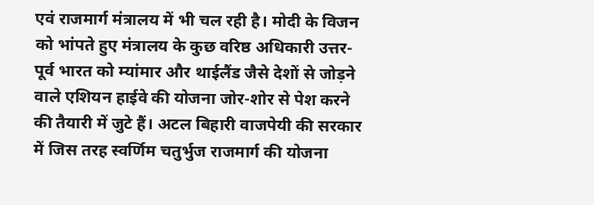एवं राजमार्ग मंत्रालय में भी चल रही है। मोदी के विजन को भांपते हुए मंत्रालय के कुछ वरिष्ठ अधिकारी उत्तर-पूर्व भारत को म्यांमार और थाईलैंड जैसे देशों से जोड़ने वाले एशियन हाईवे की योजना जोर-शोर से पेश करने की तैयारी में जुटे हैं। अटल बिहारी वाजपेयी की सरकार में जिस तरह स्वर्णिम चतुर्भुज राजमार्ग की योजना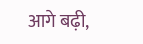आगे बढ़ी,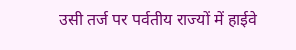उसी तर्ज पर पर्वतीय राज्यों में हाईवे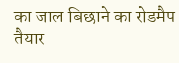का जाल बिछाने का रोडमैप तैयार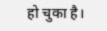हो चुका है।